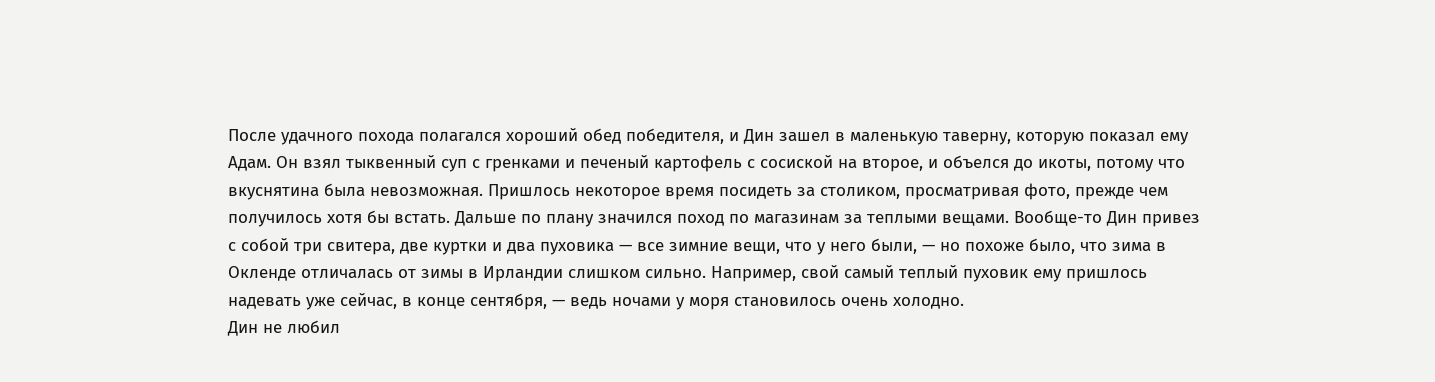После удачного похода полагался хороший обед победителя, и Дин зашел в маленькую таверну, которую показал ему Адам. Он взял тыквенный суп с гренками и печеный картофель с сосиской на второе, и объелся до икоты, потому что вкуснятина была невозможная. Пришлось некоторое время посидеть за столиком, просматривая фото, прежде чем получилось хотя бы встать. Дальше по плану значился поход по магазинам за теплыми вещами. Вообще-то Дин привез с собой три свитера, две куртки и два пуховика — все зимние вещи, что у него были, — но похоже было, что зима в Окленде отличалась от зимы в Ирландии слишком сильно. Например, свой самый теплый пуховик ему пришлось надевать уже сейчас, в конце сентября, — ведь ночами у моря становилось очень холодно.
Дин не любил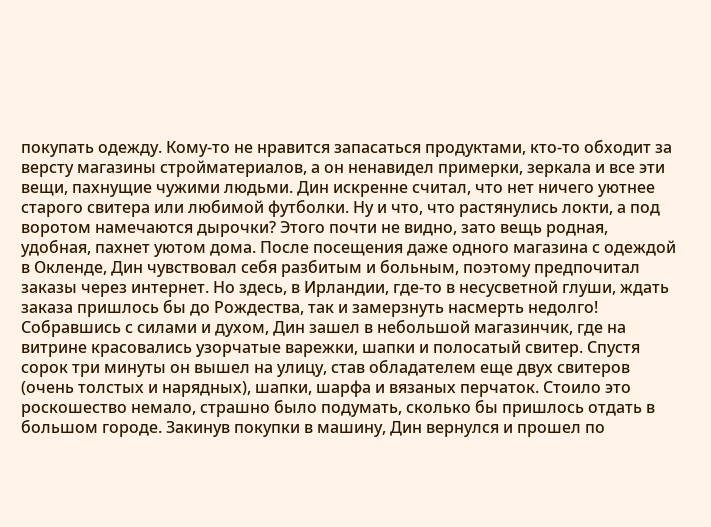покупать одежду. Кому-то не нравится запасаться продуктами, кто-то обходит за версту магазины стройматериалов, а он ненавидел примерки, зеркала и все эти вещи, пахнущие чужими людьми. Дин искренне считал, что нет ничего уютнее старого свитера или любимой футболки. Ну и что, что растянулись локти, а под воротом намечаются дырочки? Этого почти не видно, зато вещь родная, удобная, пахнет уютом дома. После посещения даже одного магазина с одеждой в Окленде, Дин чувствовал себя разбитым и больным, поэтому предпочитал заказы через интернет. Но здесь, в Ирландии, где-то в несусветной глуши, ждать заказа пришлось бы до Рождества, так и замерзнуть насмерть недолго! Собравшись с силами и духом, Дин зашел в небольшой магазинчик, где на витрине красовались узорчатые варежки, шапки и полосатый свитер. Спустя сорок три минуты он вышел на улицу, став обладателем еще двух свитеров (очень толстых и нарядных), шапки, шарфа и вязаных перчаток. Стоило это роскошество немало, страшно было подумать, сколько бы пришлось отдать в большом городе. Закинув покупки в машину, Дин вернулся и прошел по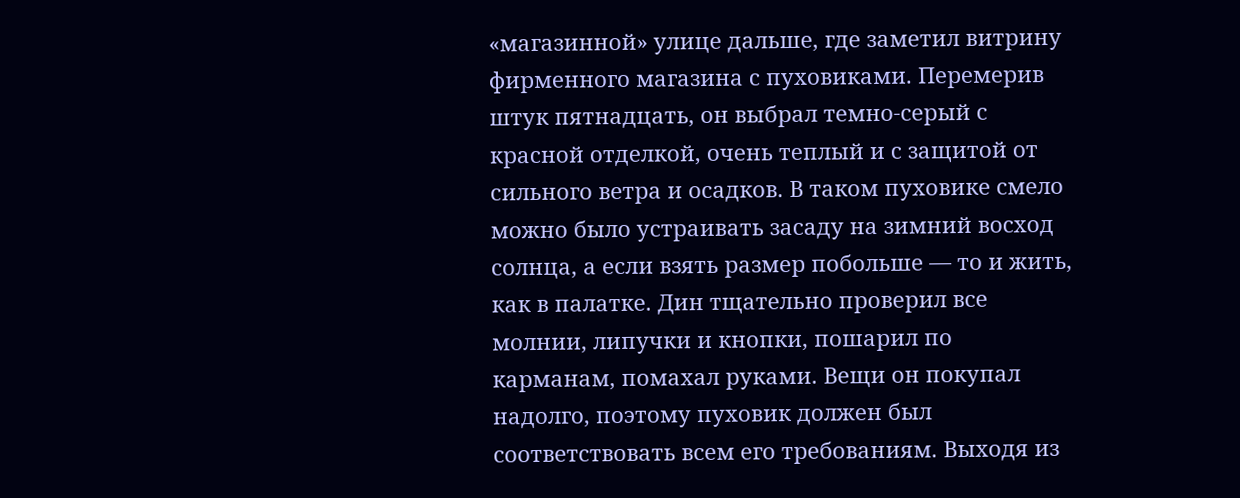«магазинной» улице дальше, где заметил витрину фирменного магазина с пуховиками. Перемерив штук пятнадцать, он выбрал темно-серый с красной отделкой, очень теплый и с защитой от сильного ветра и осадков. В таком пуховике смело можно было устраивать засаду на зимний восход солнца, а если взять размер побольше — то и жить, как в палатке. Дин тщательно проверил все молнии, липучки и кнопки, пошарил по карманам, помахал руками. Вещи он покупал надолго, поэтому пуховик должен был соответствовать всем его требованиям. Выходя из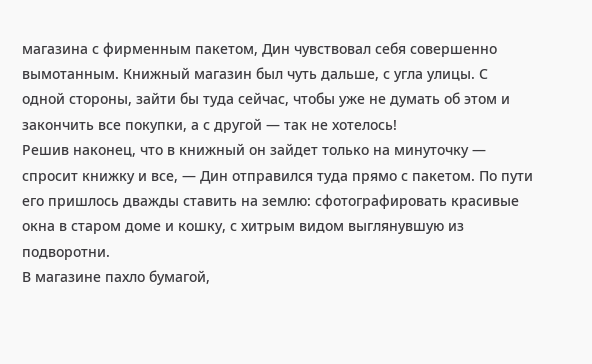магазина с фирменным пакетом, Дин чувствовал себя совершенно вымотанным. Книжный магазин был чуть дальше, с угла улицы. С одной стороны, зайти бы туда сейчас, чтобы уже не думать об этом и закончить все покупки, а с другой — так не хотелось!
Решив наконец, что в книжный он зайдет только на минуточку — спросит книжку и все, — Дин отправился туда прямо с пакетом. По пути его пришлось дважды ставить на землю: сфотографировать красивые окна в старом доме и кошку, с хитрым видом выглянувшую из подворотни.
В магазине пахло бумагой,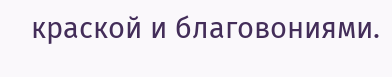краской и благовониями.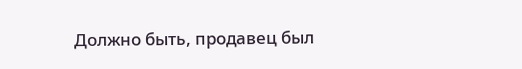Должно быть, продавец был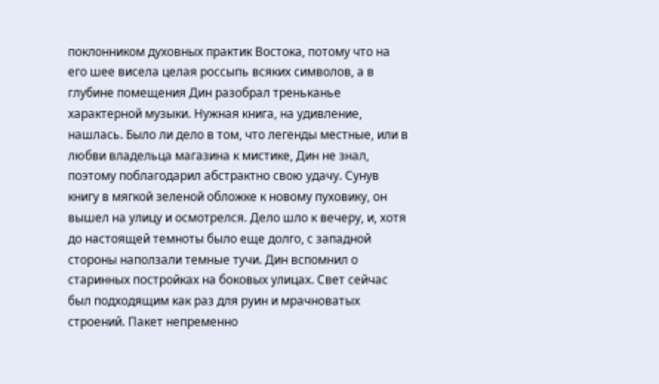поклонником духовных практик Востока, потому что на его шее висела целая россыпь всяких символов, а в глубине помещения Дин разобрал треньканье характерной музыки. Нужная книга, на удивление, нашлась. Было ли дело в том, что легенды местные, или в любви владельца магазина к мистике, Дин не знал, поэтому поблагодарил абстрактно свою удачу. Сунув книгу в мягкой зеленой обложке к новому пуховику, он вышел на улицу и осмотрелся. Дело шло к вечеру, и, хотя до настоящей темноты было еще долго, с западной стороны наползали темные тучи. Дин вспомнил о старинных постройках на боковых улицах. Свет сейчас был подходящим как раз для руин и мрачноватых строений. Пакет непременно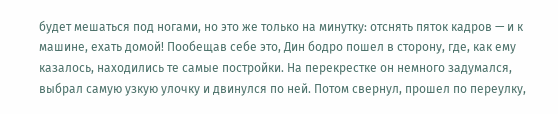будет мешаться под ногами, но это же только на минутку: отснять пяток кадров — и к машине, ехать домой! Пообещав себе это, Дин бодро пошел в сторону, где, как ему казалось, находились те самые постройки. На перекрестке он немного задумался, выбрал самую узкую улочку и двинулся по ней. Потом свернул, прошел по переулку,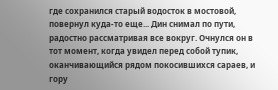где сохранился старый водосток в мостовой, повернул куда-то еще... Дин снимал по пути, радостно рассматривая все вокруг. Очнулся он в тот момент, когда увидел перед собой тупик, оканчивающийся рядом покосившихся сараев, и гору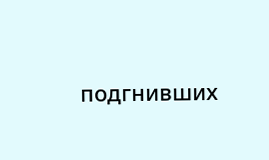подгнивших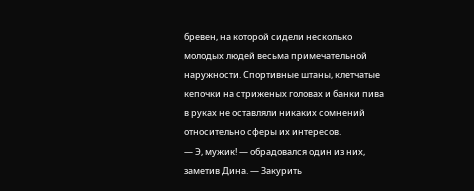бревен, на которой сидели несколько молодых людей весьма примечательной наружности. Спортивные штаны, клетчатые кепочки на стриженых головах и банки пива в руках не оставляли никаких сомнений относительно сферы их интересов.
— Э, мужик! — обрадовался один из них, заметив Дина. — Закурить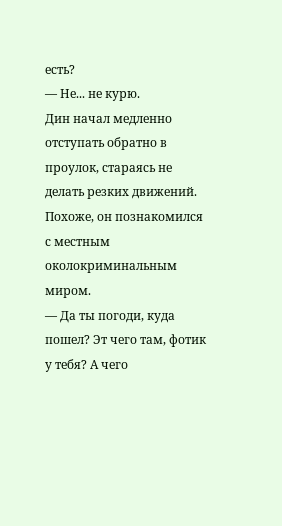есть?
— Не... не курю.
Дин начал медленно отступать обратно в проулок, стараясь не делать резких движений. Похоже, он познакомился с местным околокриминальным миром.
— Да ты погоди, куда пошел? Эт чего там, фотик у тебя? А чего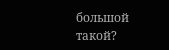большой такой?